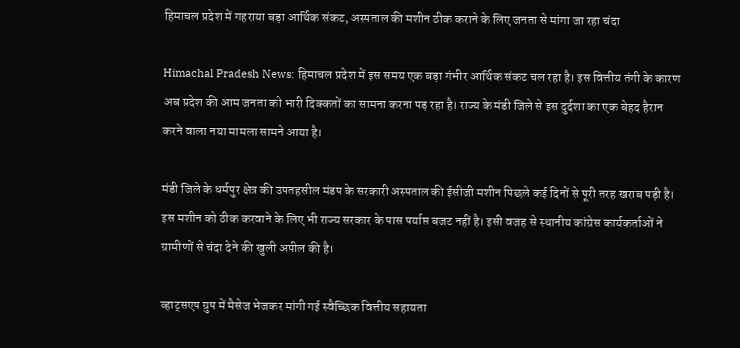हिमाचल प्रदेश में गहराया बड़ा आर्थिक संकट, अस्पताल की मशीन ठीक कराने के लिए जनता से मांगा जा रहा चंदा

Himachal Pradesh News: हिमाचल प्रदेश में इस समय एक बड़ा गंभीर आर्थिक संकट चल रहा है। इस वित्तीय तंगी के कारण अब प्रदेश की आम जनता को भारी दिक्कतों का सामना करना पड़ रहा है। राज्य के मंडी जिले से इस दुर्दशा का एक बेहद हैरान करने वाला नया मामला सामने आया है।

मंडी जिले के धर्मपुर क्षेत्र की उपतहसील मंडप के सरकारी अस्पताल की ईसीजी मशीन पिछले कई दिनों से पूरी तरह खराब पड़ी है। इस मशीन को ठीक करवाने के लिए भी राज्य सरकार के पास पर्याप्त बजट नहीं है। इसी वजह से स्थानीय कांग्रेस कार्यकर्ताओं ने ग्रामीणों से चंदा देने की खुली अपील की है।

व्हाट्सएप ग्रुप में मैसेज भेजकर मांगी गई स्वैच्छिक वित्तीय सहायता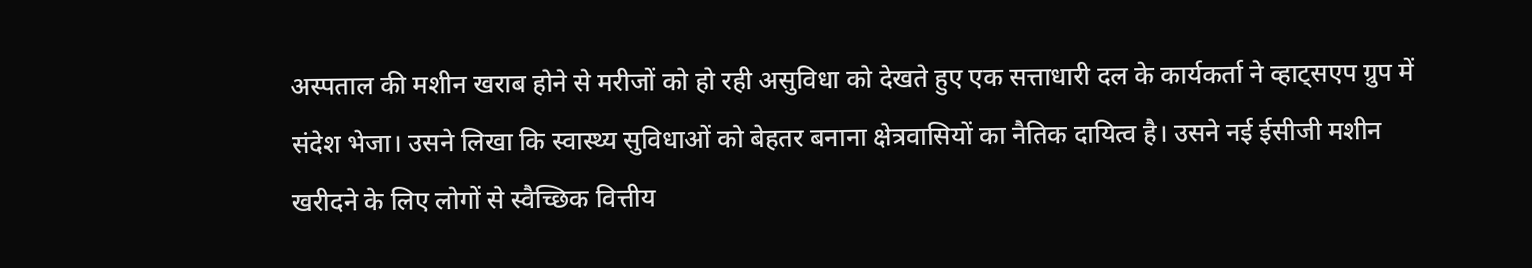अस्पताल की मशीन खराब होने से मरीजों को हो रही असुविधा को देखते हुए एक सत्ताधारी दल के कार्यकर्ता ने व्हाट्सएप ग्रुप में संदेश भेजा। उसने लिखा कि स्वास्थ्य सुविधाओं को बेहतर बनाना क्षेत्रवासियों का नैतिक दायित्व है। उसने नई ईसीजी मशीन खरीदने के लिए लोगों से स्वैच्छिक वित्तीय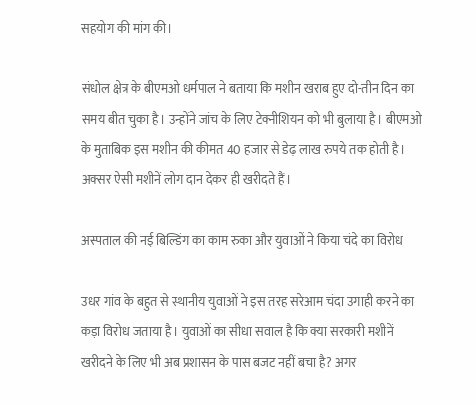सहयोग की मांग की।

संधोल क्षेत्र के बीएमओ धर्मपाल ने बताया कि मशीन खराब हुए दो-तीन दिन का समय बीत चुका है। उन्होंने जांच के लिए टेक्नीशियन को भी बुलाया है। बीएमओ के मुताबिक इस मशीन की कीमत 40 हजार से डेढ़ लाख रुपये तक होती है। अक्सर ऐसी मशीनें लोग दान देकर ही खरीदते हैं।

अस्पताल की नई बिल्डिंग का काम रुका और युवाओं ने किया चंदे का विरोध

उधर गांव के बहुत से स्थानीय युवाओं ने इस तरह सरेआम चंदा उगाही करने का कड़ा विरोध जताया है। युवाओं का सीधा सवाल है कि क्या सरकारी मशीनें खरीदने के लिए भी अब प्रशासन के पास बजट नहीं बचा है? अगर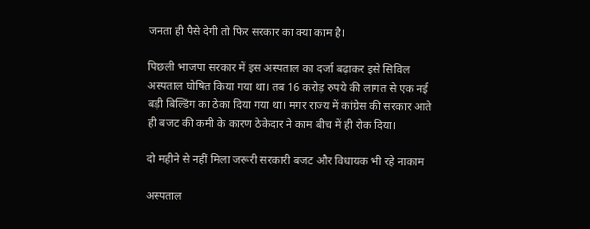जनता ही पैसे देगी तो फिर सरकार का क्या काम है।

पिछली भाजपा सरकार में इस अस्पताल का दर्जा बढ़ाकर इसे सिविल अस्पताल घोषित किया गया था। तब 16 करोड़ रुपये की लागत से एक नई बड़ी बिल्डिंग का ठेका दिया गया था। मगर राज्य में कांग्रेस की सरकार आते ही बजट की कमी के कारण ठेकेदार ने काम बीच में ही रोक दिया।

दो महीने से नहीं मिला जरूरी सरकारी बजट और विधायक भी रहे नाकाम

अस्पताल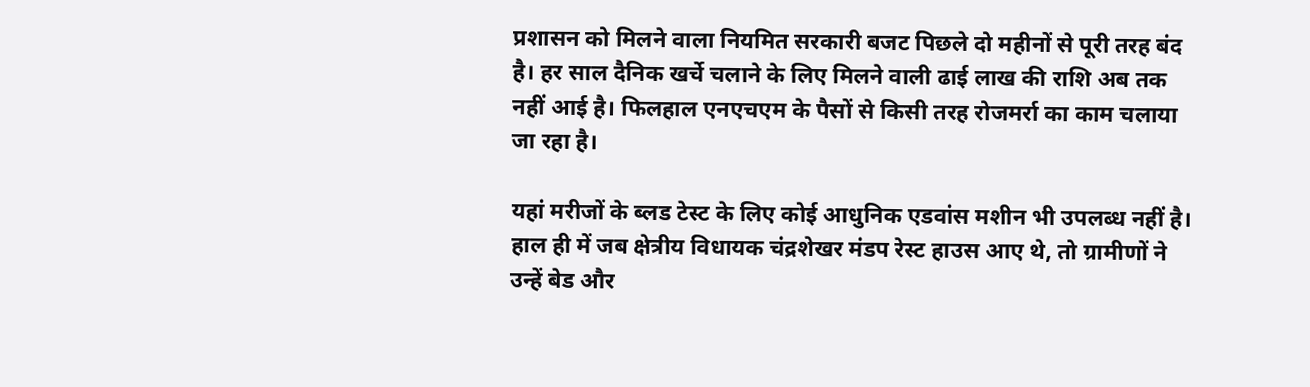प्रशासन को मिलने वाला नियमित सरकारी बजट पिछले दो महीनों से पूरी तरह बंद है। हर साल दैनिक खर्चे चलाने के लिए मिलने वाली ढाई लाख की राशि अब तक नहीं आई है। फिलहाल एनएचएम के पैसों से किसी तरह रोजमर्रा का काम चलाया जा रहा है।

यहां मरीजों के ब्लड टेस्ट के लिए कोई आधुनिक एडवांस मशीन भी उपलब्ध नहीं है। हाल ही में जब क्षेत्रीय विधायक चंद्रशेखर मंडप रेस्ट हाउस आए थे, तो ग्रामीणों ने उन्हें बेड और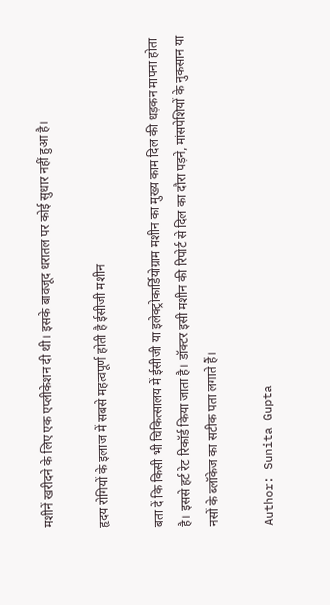मशीनें खरीदने के लिए एक एप्लीकेशन दी थी। इसके बावजूद धरातल पर कोई सुधार नहीं हुआ है।

हृदय रोगियों के इलाज में सबसे महत्वपूर्ण होती है ईसीजी मशीन

बता दें कि किसी भी चिकित्सालय में ईसीजी या इलेक्ट्रोकार्डियोग्राम मशीन का मुख्य काम दिल की धड़कन मापना होता है। इससे हर्ट रेट रिकॉर्ड किया जाता है। डॉक्टर इसी मशीन की रिपोर्ट से दिल का दौरा पड़ने, मांसपेशियों के नुकसान या नसों के ब्लॉकेज का सटीक पता लगाते हैं।

Author: Sunita Gupta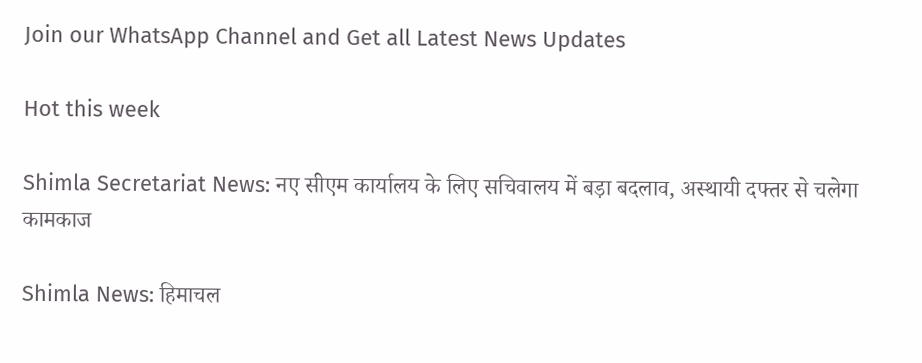Join our WhatsApp Channel and Get all Latest News Updates

Hot this week

Shimla Secretariat News: नए सीएम कार्यालय के लिए सचिवालय में बड़ा बदलाव, अस्थायी दफ्तर से चलेगा कामकाज

Shimla News: हिमाचल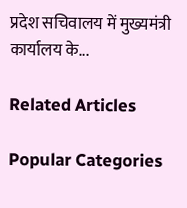प्रदेश सचिवालय में मुख्यमंत्री कार्यालय के...

Related Articles

Popular Categories